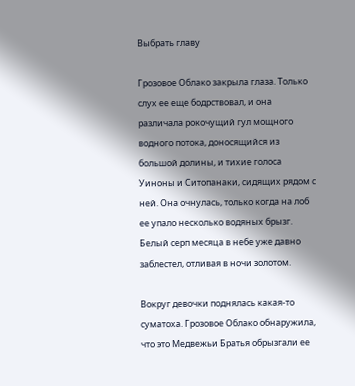Выбрать главу

Грозовое Облако закрыла глаза. Только слух ее еще бодрствовал, и она различала рокочущий гул мощного водного потока, доносящийся из большой долины, и тихие голоса Уиноны и Ситопанаки, сидящих рядом с ней. Она очнулась, только когда на лоб ее упало несколько водяных брызг. Белый серп месяца в небе уже давно заблестел, отливая в ночи золотом.

Вокруг девочки поднялась какая-то суматоха. Грозовое Облако обнаружила, что это Медвежьи Братья обрызгали ее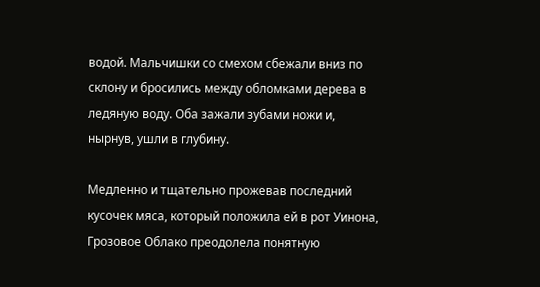водой. Мальчишки со смехом сбежали вниз по склону и бросились между обломками дерева в ледяную воду. Оба зажали зубами ножи и, нырнув, ушли в глубину.

Медленно и тщательно прожевав последний кусочек мяса, который положила ей в рот Уинона, Грозовое Облако преодолела понятную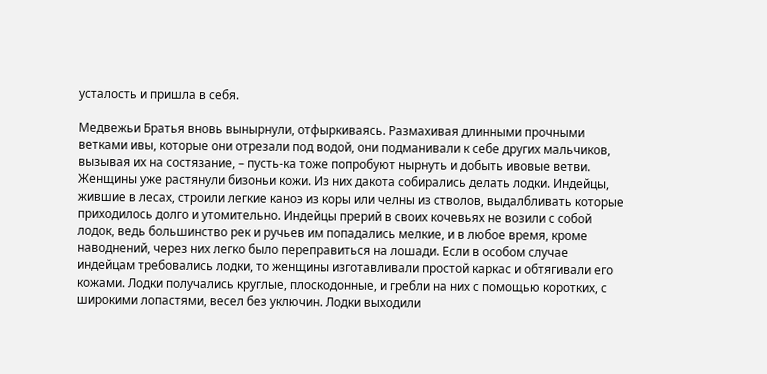усталость и пришла в себя.

Медвежьи Братья вновь вынырнули, отфыркиваясь. Размахивая длинными прочными ветками ивы, которые они отрезали под водой, они подманивали к себе других мальчиков, вызывая их на состязание, – пусть-ка тоже попробуют нырнуть и добыть ивовые ветви. Женщины уже растянули бизоньи кожи. Из них дакота собирались делать лодки. Индейцы, жившие в лесах, строили легкие каноэ из коры или челны из стволов, выдалбливать которые приходилось долго и утомительно. Индейцы прерий в своих кочевьях не возили с собой лодок, ведь большинство рек и ручьев им попадались мелкие, и в любое время, кроме наводнений, через них легко было переправиться на лошади. Если в особом случае индейцам требовались лодки, то женщины изготавливали простой каркас и обтягивали его кожами. Лодки получались круглые, плоскодонные, и гребли на них с помощью коротких, с широкими лопастями, весел без уключин. Лодки выходили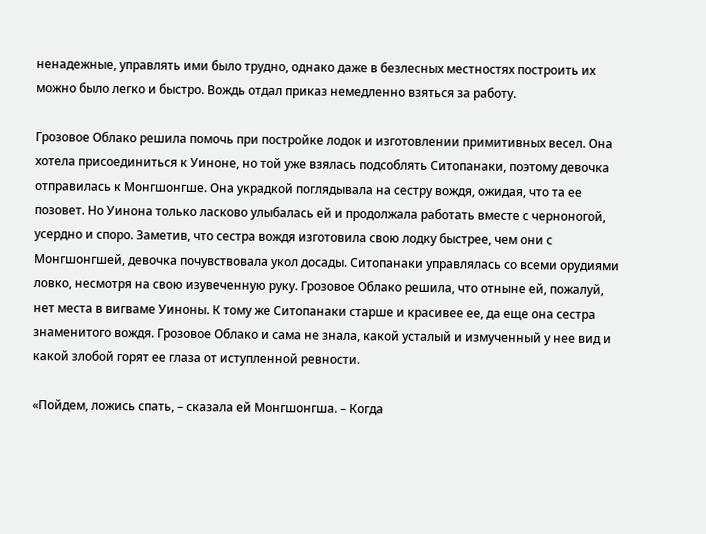ненадежные, управлять ими было трудно, однако даже в безлесных местностях построить их можно было легко и быстро. Вождь отдал приказ немедленно взяться за работу.

Грозовое Облако решила помочь при постройке лодок и изготовлении примитивных весел. Она хотела присоединиться к Уиноне, но той уже взялась подсоблять Ситопанаки, поэтому девочка отправилась к Монгшонгше. Она украдкой поглядывала на сестру вождя, ожидая, что та ее позовет. Но Уинона только ласково улыбалась ей и продолжала работать вместе с черноногой, усердно и споро. Заметив, что сестра вождя изготовила свою лодку быстрее, чем они с Монгшонгшей, девочка почувствовала укол досады. Ситопанаки управлялась со всеми орудиями ловко, несмотря на свою изувеченную руку. Грозовое Облако решила, что отныне ей, пожалуй, нет места в вигваме Уиноны. К тому же Ситопанаки старше и красивее ее, да еще она сестра знаменитого вождя. Грозовое Облако и сама не знала, какой усталый и измученный у нее вид и какой злобой горят ее глаза от иступленной ревности.

«Пойдем, ложись спать, – сказала ей Монгшонгша. – Когда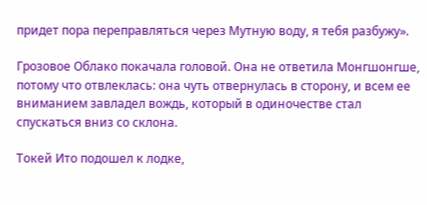придет пора переправляться через Мутную воду, я тебя разбужу».

Грозовое Облако покачала головой. Она не ответила Монгшонгше, потому что отвлеклась: она чуть отвернулась в сторону, и всем ее вниманием завладел вождь, который в одиночестве стал спускаться вниз со склона.

Токей Ито подошел к лодке,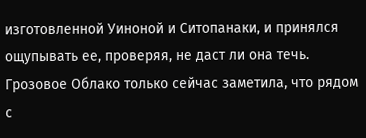изготовленной Уиноной и Ситопанаки, и принялся ощупывать ее, проверяя, не даст ли она течь. Грозовое Облако только сейчас заметила, что рядом с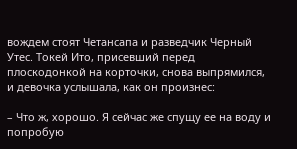вождем стоят Четансапа и разведчик Черный Утес. Токей Ито, присевший перед плоскодонкой на корточки, снова выпрямился, и девочка услышала, как он произнес:

– Что ж, хорошо. Я сейчас же спущу ее на воду и попробую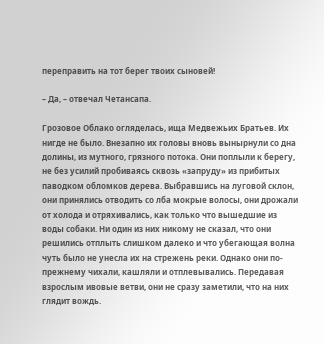переправить на тот берег твоих сыновей!

– Да, – отвечал Четансапа.

Грозовое Облако огляделась, ища Медвежьих Братьев. Их нигде не было. Внезапно их головы вновь вынырнули со дна долины, из мутного, грязного потока. Они поплыли к берегу, не без усилий пробиваясь сквозь «запруду» из прибитых паводком обломков дерева. Выбравшись на луговой склон, они принялись отводить со лба мокрые волосы, они дрожали от холода и отряхивались, как только что вышедшие из воды собаки. Ни один из них никому не сказал, что они решились отплыть слишком далеко и что убегающая волна чуть было не унесла их на стрежень реки. Однако они по-прежнему чихали, кашляли и отплевывались. Передавая взрослым ивовые ветви, они не сразу заметили, что на них глядит вождь.